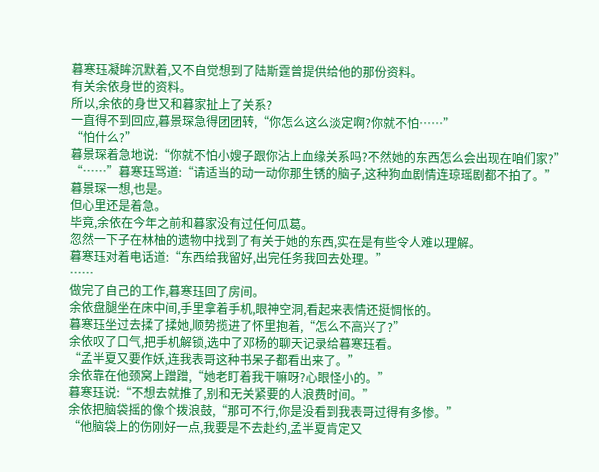暮寒珏凝眸沉默着,又不自觉想到了陆斯霆曾提供给他的那份资料。
有关余依身世的资料。
所以,余依的身世又和暮家扯上了关系?
一直得不到回应,暮景琛急得团团转,“你怎么这么淡定啊?你就不怕……”
“怕什么?”
暮景琛着急地说:“你就不怕小嫂子跟你沾上血缘关系吗?不然她的东西怎么会出现在咱们家?”
“……”暮寒珏骂道:“请适当的动一动你那生锈的脑子,这种狗血剧情连琼瑶剧都不拍了。”
暮景琛一想,也是。
但心里还是着急。
毕竟,余依在今年之前和暮家没有过任何瓜葛。
忽然一下子在林柚的遗物中找到了有关于她的东西,实在是有些令人难以理解。
暮寒珏对着电话道:“东西给我留好,出完任务我回去处理。”
……
做完了自己的工作,暮寒珏回了房间。
余依盘腿坐在床中间,手里拿着手机,眼神空洞,看起来表情还挺惆怅的。
暮寒珏坐过去揉了揉她,顺势揽进了怀里抱着,“怎么不高兴了?”
余依叹了口气,把手机解锁,选中了邓杨的聊天记录给暮寒珏看。
“孟半夏又要作妖,连我表哥这种书呆子都看出来了。”
余依靠在他颈窝上蹭蹭,“她老盯着我干嘛呀?心眼怪小的。”
暮寒珏说:“不想去就推了,别和无关紧要的人浪费时间。”
余依把脑袋摇的像个拨浪鼓,“那可不行,你是没看到我表哥过得有多惨。”
“他脑袋上的伤刚好一点,我要是不去赴约,孟半夏肯定又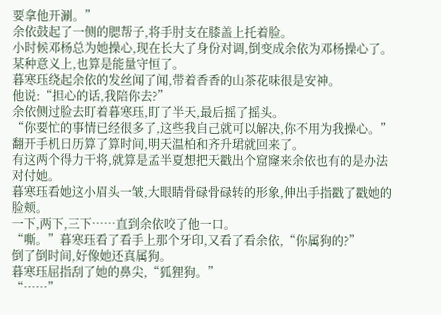要拿他开涮。”
余依鼓起了一侧的腮帮子,将手肘支在膝盖上托着脸。
小时候邓杨总为她操心,现在长大了身份对调,倒变成余依为邓杨操心了。
某种意义上,也算是能量守恒了。
暮寒珏绕起余依的发丝闻了闻,带着香香的山茶花味很是安神。
他说:“担心的话,我陪你去?”
余依侧过脸去盯着暮寒珏,盯了半天,最后摇了摇头。
“你要忙的事情已经很多了,这些我自己就可以解决,你不用为我操心。”
翻开手机日历算了算时间,明天温柏和齐升珺就回来了。
有这两个得力干将,就算是孟半夏想把天戳出个窟窿来余依也有的是办法对付她。
暮寒珏看她这小眉头一皱,大眼睛骨碌骨碌转的形象,伸出手指戳了戳她的脸颊。
一下,两下,三下……直到余依咬了他一口。
“嘶。”暮寒珏看了看手上那个牙印,又看了看余依,“你属狗的?”
倒了倒时间,好像她还真属狗。
暮寒珏屈指刮了她的鼻尖,“狐狸狗。”
“……”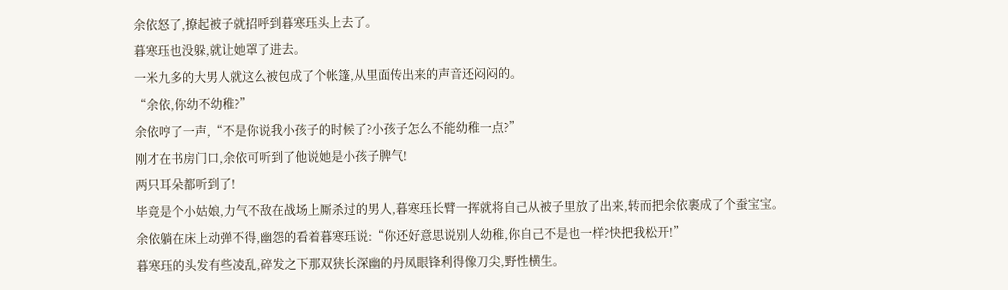余依怒了,撩起被子就招呼到暮寒珏头上去了。
暮寒珏也没躲,就让她罩了进去。
一米九多的大男人就这么被包成了个帐篷,从里面传出来的声音还闷闷的。
“余依,你幼不幼稚?”
余依哼了一声,“不是你说我小孩子的时候了?小孩子怎么不能幼稚一点?”
刚才在书房门口,余依可听到了他说她是小孩子脾气!
两只耳朵都听到了!
毕竟是个小姑娘,力气不敌在战场上厮杀过的男人,暮寒珏长臂一挥就将自己从被子里放了出来,转而把余依裹成了个蚕宝宝。
余依躺在床上动弹不得,幽怨的看着暮寒珏说:“你还好意思说别人幼稚,你自己不是也一样?快把我松开!”
暮寒珏的头发有些凌乱,碎发之下那双狭长深幽的丹凤眼锋利得像刀尖,野性横生。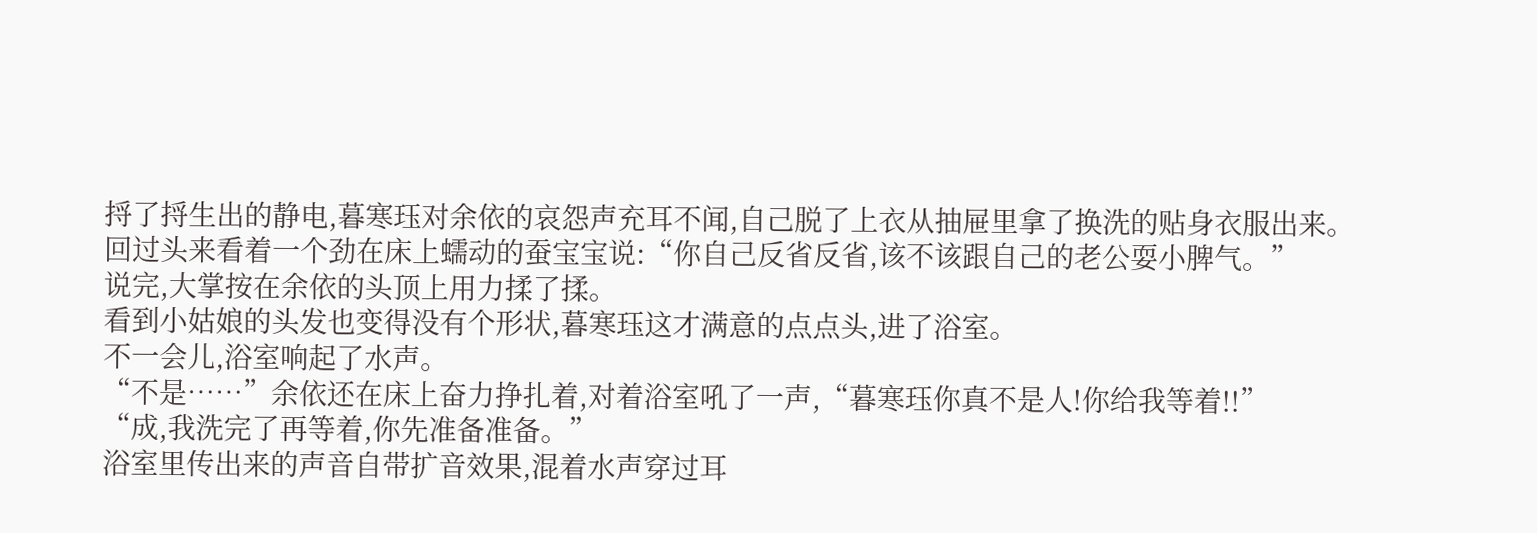捋了捋生出的静电,暮寒珏对余依的哀怨声充耳不闻,自己脱了上衣从抽屉里拿了换洗的贴身衣服出来。
回过头来看着一个劲在床上蠕动的蚕宝宝说:“你自己反省反省,该不该跟自己的老公耍小脾气。”
说完,大掌按在余依的头顶上用力揉了揉。
看到小姑娘的头发也变得没有个形状,暮寒珏这才满意的点点头,进了浴室。
不一会儿,浴室响起了水声。
“不是……”余依还在床上奋力挣扎着,对着浴室吼了一声,“暮寒珏你真不是人!你给我等着!!”
“成,我洗完了再等着,你先准备准备。”
浴室里传出来的声音自带扩音效果,混着水声穿过耳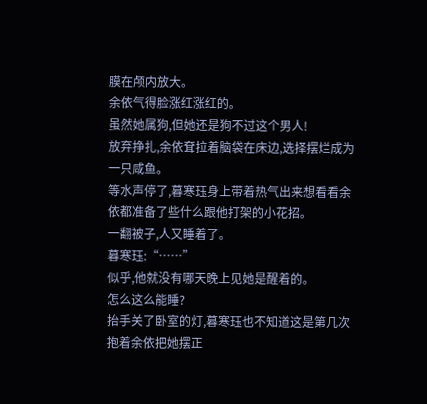膜在颅内放大。
余依气得脸涨红涨红的。
虽然她属狗,但她还是狗不过这个男人!
放弃挣扎,余依耷拉着脑袋在床边,选择摆烂成为一只咸鱼。
等水声停了,暮寒珏身上带着热气出来想看看余依都准备了些什么跟他打架的小花招。
一翻被子,人又睡着了。
暮寒珏:“……”
似乎,他就没有哪天晚上见她是醒着的。
怎么这么能睡?
抬手关了卧室的灯,暮寒珏也不知道这是第几次抱着余依把她摆正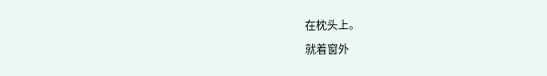在枕头上。
就着窗外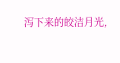泻下来的皎洁月光,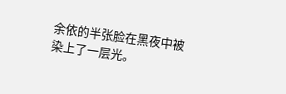余依的半张脸在黑夜中被染上了一层光。